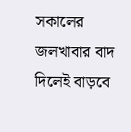সকালের জলখাবার বাদ দিলেই বাড়বে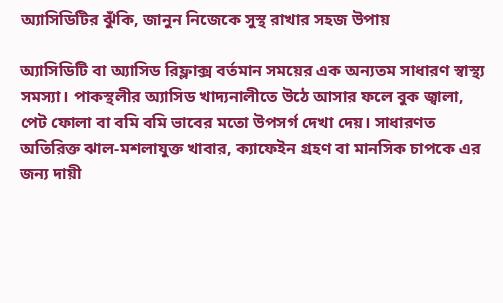অ্যাসিডিটির ঝুঁকি, জানুন নিজেকে সুস্থ রাখার সহজ উপায়

অ্যাসিডিটি বা অ্যাসিড রিফ্লাক্স বর্তমান সময়ের এক অন্যতম সাধারণ স্বাস্থ্য সমস্যা। পাকস্থলীর অ্যাসিড খাদ্যনালীতে উঠে আসার ফলে বুক জ্বালা, পেট ফোলা বা বমি বমি ভাবের মতো উপসর্গ দেখা দেয়। সাধারণত অতিরিক্ত ঝাল-মশলাযুক্ত খাবার, ক্যাফেইন গ্রহণ বা মানসিক চাপকে এর জন্য দায়ী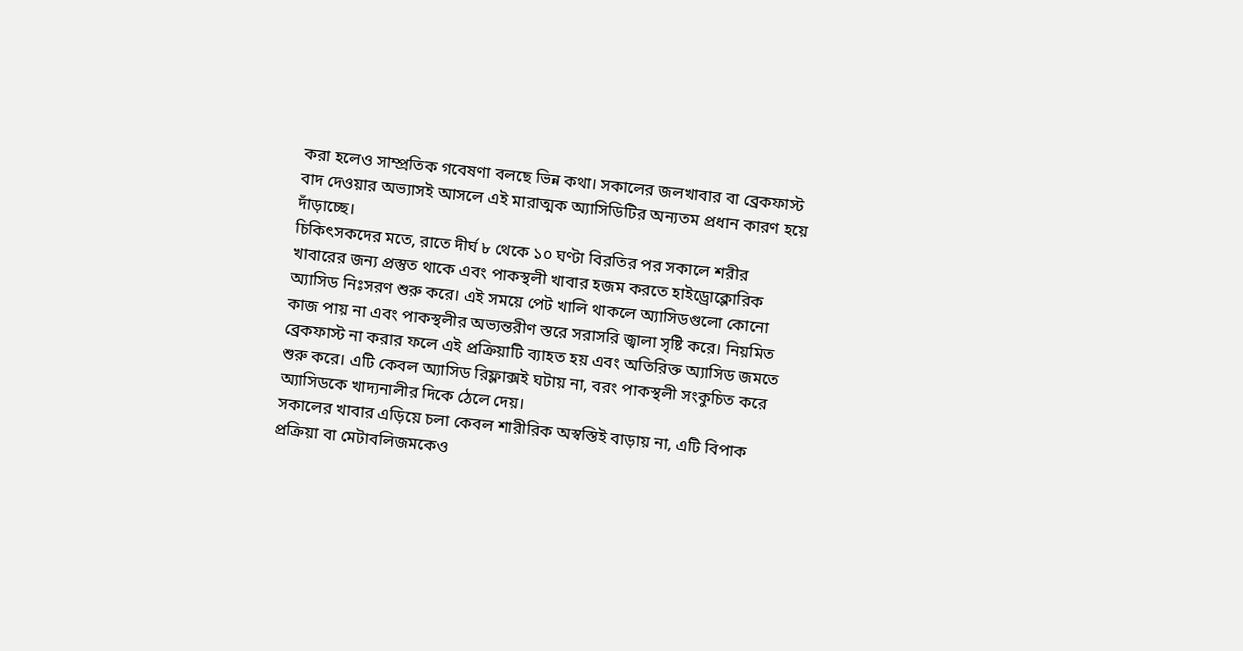করা হলেও সাম্প্রতিক গবেষণা বলছে ভিন্ন কথা। সকালের জলখাবার বা ব্রেকফাস্ট বাদ দেওয়ার অভ্যাসই আসলে এই মারাত্মক অ্যাসিডিটির অন্যতম প্রধান কারণ হয়ে দাঁড়াচ্ছে।
চিকিৎসকদের মতে, রাতে দীর্ঘ ৮ থেকে ১০ ঘণ্টা বিরতির পর সকালে শরীর খাবারের জন্য প্রস্তুত থাকে এবং পাকস্থলী খাবার হজম করতে হাইড্রোক্লোরিক অ্যাসিড নিঃসরণ শুরু করে। এই সময়ে পেট খালি থাকলে অ্যাসিডগুলো কোনো কাজ পায় না এবং পাকস্থলীর অভ্যন্তরীণ স্তরে সরাসরি জ্বালা সৃষ্টি করে। নিয়মিত ব্রেকফাস্ট না করার ফলে এই প্রক্রিয়াটি ব্যাহত হয় এবং অতিরিক্ত অ্যাসিড জমতে শুরু করে। এটি কেবল অ্যাসিড রিফ্লাক্সই ঘটায় না, বরং পাকস্থলী সংকুচিত করে অ্যাসিডকে খাদ্যনালীর দিকে ঠেলে দেয়।
সকালের খাবার এড়িয়ে চলা কেবল শারীরিক অস্বস্তিই বাড়ায় না, এটি বিপাক প্রক্রিয়া বা মেটাবলিজমকেও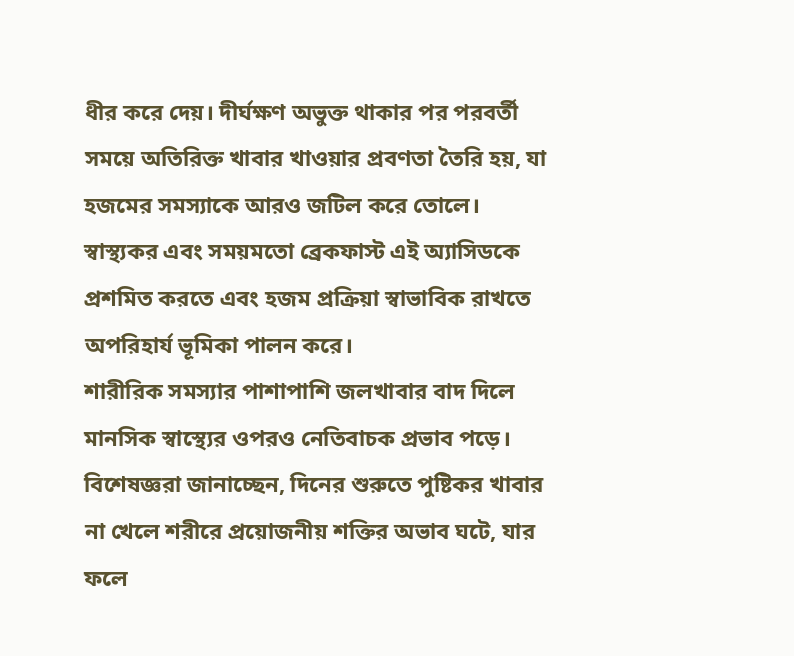ধীর করে দেয়। দীর্ঘক্ষণ অভুক্ত থাকার পর পরবর্তী সময়ে অতিরিক্ত খাবার খাওয়ার প্রবণতা তৈরি হয়, যা হজমের সমস্যাকে আরও জটিল করে তোলে। স্বাস্থ্যকর এবং সময়মতো ব্রেকফাস্ট এই অ্যাসিডকে প্রশমিত করতে এবং হজম প্রক্রিয়া স্বাভাবিক রাখতে অপরিহার্য ভূমিকা পালন করে।
শারীরিক সমস্যার পাশাপাশি জলখাবার বাদ দিলে মানসিক স্বাস্থ্যের ওপরও নেতিবাচক প্রভাব পড়ে। বিশেষজ্ঞরা জানাচ্ছেন, দিনের শুরুতে পুষ্টিকর খাবার না খেলে শরীরে প্রয়োজনীয় শক্তির অভাব ঘটে, যার ফলে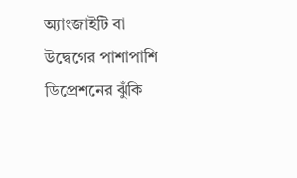অ্যাংজাইটি বা উদ্বেগের পাশাপাশি ডিপ্রেশনের ঝুঁকি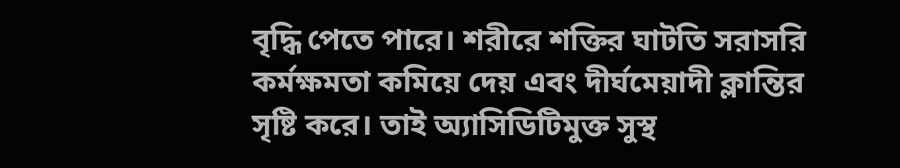বৃদ্ধি পেতে পারে। শরীরে শক্তির ঘাটতি সরাসরি কর্মক্ষমতা কমিয়ে দেয় এবং দীর্ঘমেয়াদী ক্লান্তির সৃষ্টি করে। তাই অ্যাসিডিটিমুক্ত সুস্থ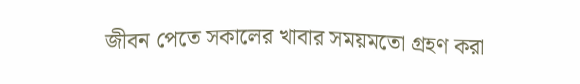জীবন পেতে সকালের খাবার সময়মতো গ্রহণ করা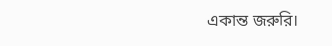একান্ত জরুরি।